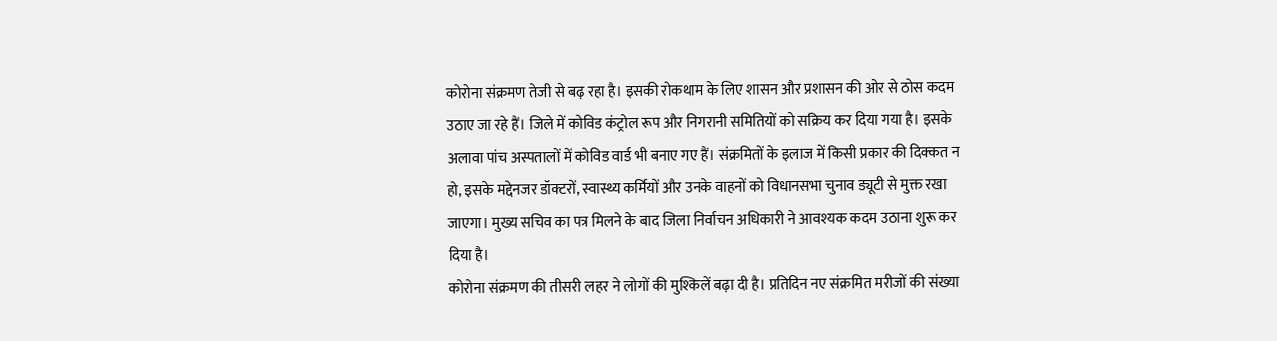कोरोना संक्रमण तेजी से बढ़ रहा है। इसकी रोकथाम के लिए शासन और प्रशासन की ओर से ठोस कदम उठाए जा रहे हैं। जिले में कोविड कंट्रोल रूप और निगरानी समितियों को सक्रिय कर दिया गया है। इसके अलावा पांच अस्पतालों में कोविड वार्ड भी बनाए गए हैं। संक्रमितों के इलाज में किसी प्रकार की दिक्कत न हो, इसके मद्देनजर डॉक्टरों, स्वास्थ्य कर्मियों और उनके वाहनों को विधानसभा चुनाव ड्यूटी से मुक्त रखा जाएगा। मुख्य सचिव का पत्र मिलने के बाद जिला निर्वाचन अधिकारी ने आवश्यक कदम उठाना शुरू कर दिया है।
कोरोना संक्रमण की तीसरी लहर ने लोगों की मुश्किलें बढ़ा दी है। प्रतिदिन नए संक्रमित मरीजों की संख्या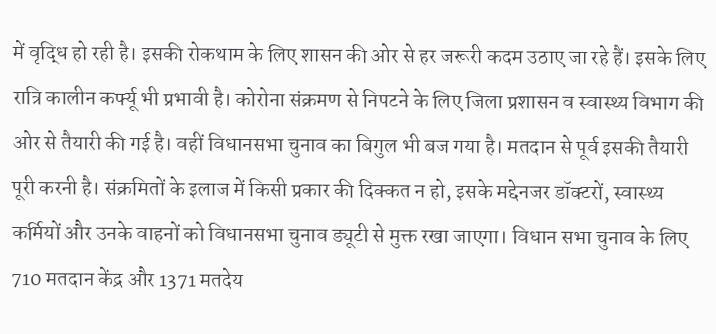में वृद्धि हो रही है। इसकी रोकथाम के लिए शासन की ओर से हर जरूरी कदम उठाए जा रहे हैं। इसके लिए रात्रि कालीन कर्फ्यू भी प्रभावी है। कोरोना संक्रमण से निपटने के लिए जिला प्रशासन व स्वास्थ्य विभाग की ओर से तैयारी की गई है। वहीं विधानसभा चुनाव का बिगुल भी बज गया है। मतदान से पूर्व इसकी तैयारी पूरी करनी है। संक्रमितों के इलाज में किसी प्रकार की दिक्कत न हो, इसके मद्देनजर डॉक्टरों, स्वास्थ्य कर्मियों और उनके वाहनों को विधानसभा चुनाव ड्यूटी से मुक्त रखा जाएगा। विधान सभा चुनाव के लिए 710 मतदान केंद्र और 1371 मतदेय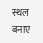स्थल बनाए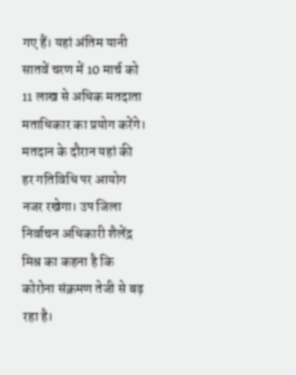गए हैं। यहां अंतिम यानी सातवें चरण में 10 मार्च को 11 लाख से अधिक मतदाता मताधिकार का प्रयोग करेंगे। मतदान के दौरान यहां की हर गतिविधि पर आयोग नजर रखेगा। उप जिला निर्वाचन अधिकारी शैलेंद्र मिश्र का कहना है कि कोरोना संक्रमण तेजी से बढ़ रहा है।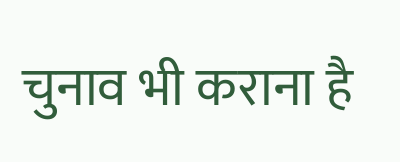चुनाव भी कराना है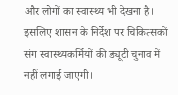और लोगों का स्वास्थ्य भी देखना है। इसलिए शासन के निर्देश पर चिकित्सकों संग स्वास्थ्यकर्मियों की ड्यूटी चुनाव में नहीं लगाई जाएगी।